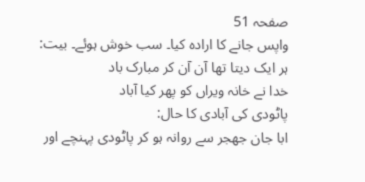صفحہ 51
واپس جانے کا ارادہ کیا۔ سب خوش ہوئے۔ بیت:
ہر ایک دیتا تھا آن آن کر مبارک باد
خدا نے خانہ ویراں کو پھر کیا آباد
پاٹودی کی آبادی کا حال:
ابا جان جھجر سے روانہ ہو کر پاٹودی پہنچے اور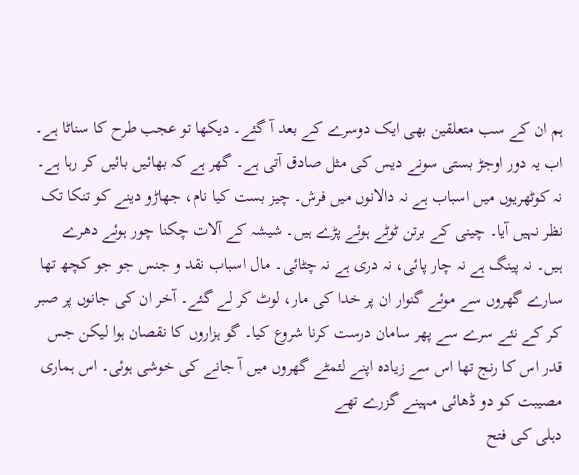ہم ان کے سب متعلقین بھی ایک دوسرے کے بعد آ گئے۔ دیکھا تو عجب طرح کا سناٹا ہے۔ اب یہ دور اوجڑ بستی سونے دیس کی مثل صادق آتی ہے۔ گھر ہے کہ بھائیں بائیں کر رہا ہے۔ نہ کوٹھریوں میں اسباب ہے نہ دالانوں میں فرش۔ چیز بست کیا نام، جھاڑو دینے کو تنکا تک نظر نہیں آیا۔ چینی کے برتن ٹوٹے ہوئے پڑے ہیں۔ شیشہ کے آلات چکنا چور ہوئے دھرے ہیں۔ نہ پینگ ہے نہ چار پائی، نہ دری ہے نہ چٹائی۔ مال اسباب نقد و جنس جو جو کچھ تھا سارے گھروں سے موئے گنوار ان پر خدا کی مار، لوٹ کر لے گئے۔ آخر ان کی جانوں پر صبر کر کے نئے سرے سے پھر سامان درست کرنا شروع کیا۔ گو ہزاروں کا نقصان ہوا لیکن جس قدر اس کا رنج تھا اس سے زیادہ اپنے لئمٹے گھروں میں آ جانے کی خوشی ہوئی۔ اس ہماری مصیبت کو دو ڈھائی مہینے گزرے تھے
دہلی کی فتح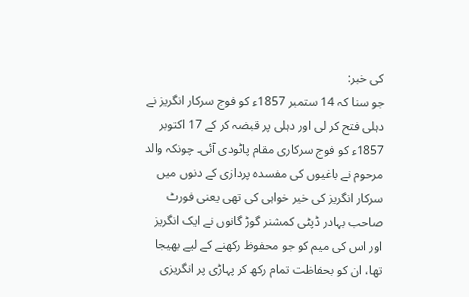کی خبر:
جو سنا کہ 14 ستمبر 1857ء کو فوج سرکار انگریز نے دہلی فتح کر لی اور دہلی پر قبضہ کر کے 17 اکتوبر 1857ء کو فوج سرکاری مقام پاٹودی آئی۔ چونکہ والد مرحوم نے باغیوں کی مفسده پردازی کے دنوں میں سرکار انگریز کی خیر خواہی کی تھی یعنی فورٹ صاحب بہادر ڈپٹی کمشنر گوڑ گانوں نے ایک انگریز اور اس کی میم کو جو محفوظ رکھنے کے لیے بھیجا تھا، ان کو بحفاظت تمام رکھ کر پہاڑی پر انگریزی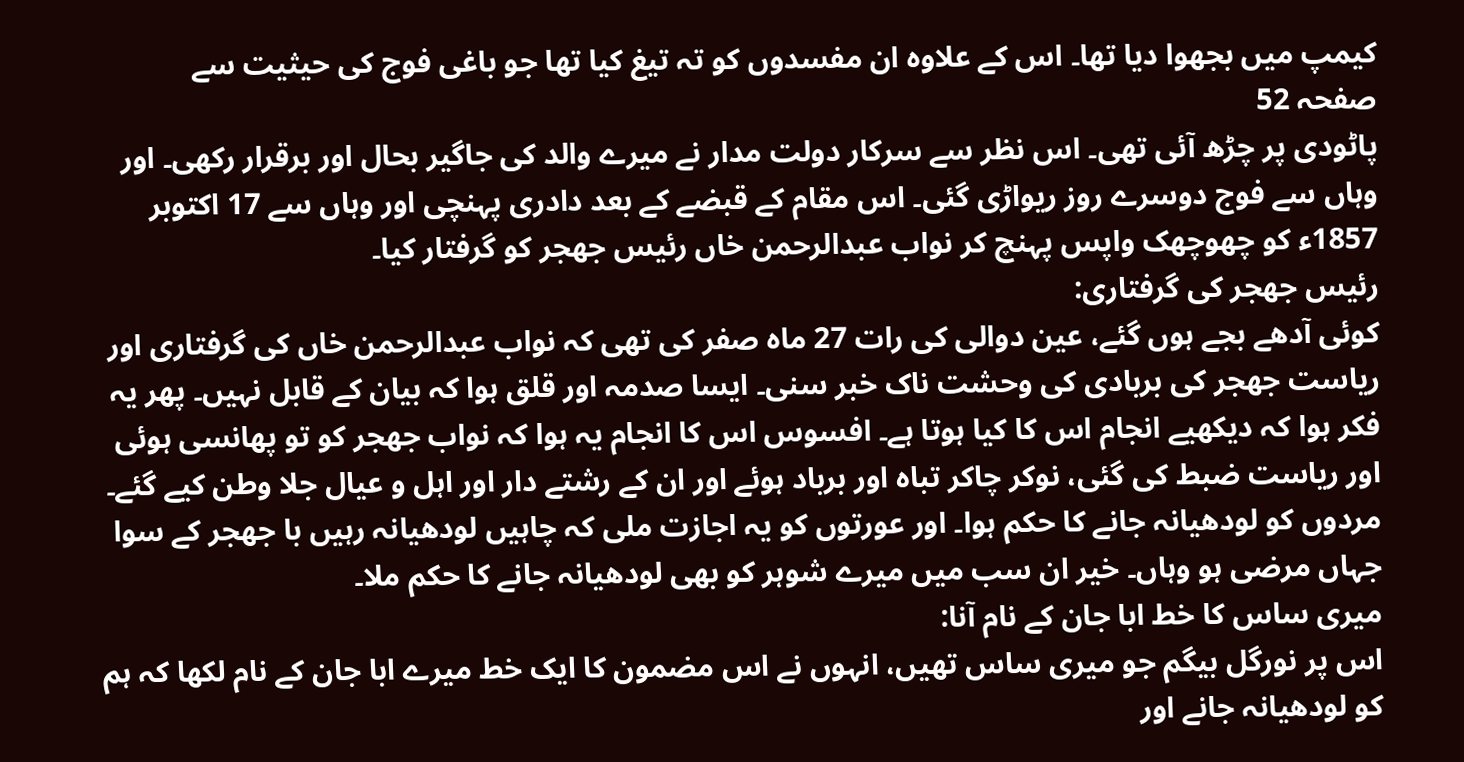کیمپ میں بجھوا دیا تھا۔ اس کے علاوہ ان مفسدوں کو تہ تیغ کیا تھا جو باغی فوج کی حیثیت سے
صفحہ 52
پاٹودی پر چڑھ آئی تھی۔ اس نظر سے سرکار دولت مدار نے میرے والد کی جاگیر بحال اور برقرار رکھی۔ اور وہاں سے فوج دوسرے روز ریواڑی گئی۔ اس مقام کے قبضے کے بعد دادری پہنچی اور وہاں سے 17 اکتوبر 1857ء کو چھوچھک واپس پہنچ کر نواب عبدالرحمن خاں رئیس جھجر کو گرفتار کیا۔
رئیس جھجر کی گرفتاری:
کوئی آدھے بجے ہوں گئے، عین دوالی کی رات 27 ماه صفر کی تھی کہ نواب عبدالرحمن خاں کی گرفتاری اور ریاست جھجر کی بربادی کی وحشت ناک خبر سنی۔ ایسا صدمہ اور قلق ہوا کہ بیان کے قابل نہیں۔ پھر یہ فکر ہوا کہ دیکھیے انجام اس کا کیا ہوتا ہے۔ افسوس اس کا انجام یہ ہوا کہ نواب جھجر کو تو پھانسی ہوئی اور ریاست ضبط کی گئی، نوکر چاکر تباہ اور برباد ہوئے اور ان کے رشتے دار اور اہل و عیال جلا وطن کیے گئے۔ مردوں کو لودھیانہ جانے کا حکم ہوا۔ اور عورتوں کو یہ اجازت ملی کہ چاہیں لودھیانہ رہیں با جھجر کے سوا جہاں مرضی ہو وہاں۔ خیر ان سب میں میرے شوہر کو بھی لودھیانہ جانے کا حکم ملا۔
میری ساس کا خط ابا جان کے نام آنا:
اس پر نورگل بیگم جو میری ساس تھیں، انہوں نے اس مضمون کا ایک خط میرے ابا جان کے نام لکھا کہ ہم کو لودھیانہ جانے اور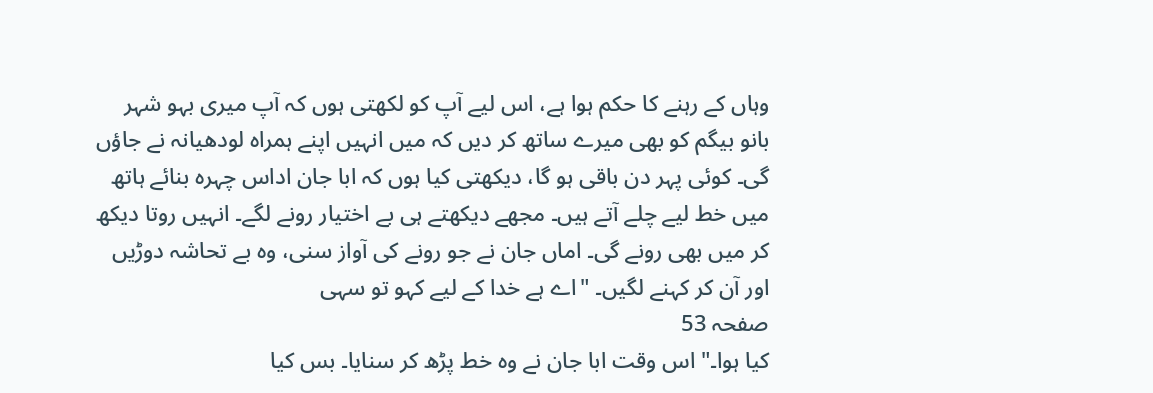وہاں کے رہنے کا حکم ہوا ہے، اس لیے آپ کو لکھتی ہوں کہ آپ میری بہو شہر بانو بیگم کو بھی میرے ساتھ کر دیں کہ میں انہیں اپنے ہمراہ لودھیانہ نے جاؤں گی۔ کوئی پہر دن باقی ہو گا، دیکھتی کیا ہوں کہ ابا جان اداس چہرہ بنائے ہاتھ میں خط لیے چلے آتے ہیں۔ مجھے دیکھتے ہی بے اختیار رونے لگے۔ انہیں روتا دیکھ کر میں بھی رونے گی۔ اماں جان نے جو رونے کی آواز سنی، وہ بے تحاشہ دوڑیں اور آن کر کہنے لگیں۔ "اے ہے خدا کے لیے کہو تو سہی
صفحہ 53
کیا ہوا۔" اس وقت ابا جان نے وہ خط پڑھ کر سنایا۔ بس کیا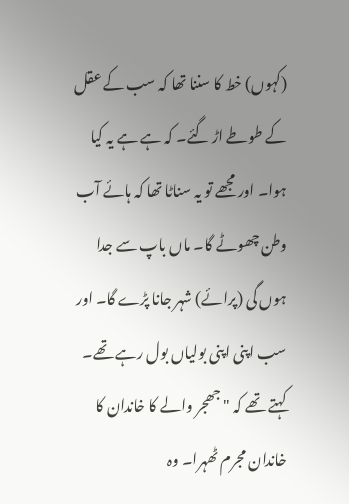(کہوں) خط کا سننا تھا کہ سب کے عقل کے طوطے اڑ گئے۔ کہ ہے ہے یہ کیا ہوا۔ اور مجھے تو یہ سناٹا تھا کہ ہائے آب وطن چھوٹے گا۔ ماں باپ سے جدا ہوں گی (پرائے) شہر جانا پڑے گا۔ اور سب اپنی اپنی بولیاں بول رہے تھے۔ کہتے تھے کہ "جھجر والے کا خاندان کا خاندان مجرم ٹھہرا۔ وہ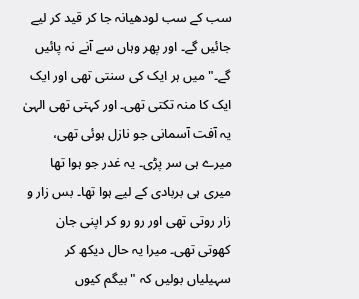سب کے سب لودھیانہ جا کر قید کر لیے جائیں گے۔ اور پھر وہاں سے آنے نہ پائیں گے۔" میں ہر ایک کی سنتی تھی اور ایک ایک کا منہ تکتی تھی۔ اور کہتی تھی الہیٰ یہ آفت آسمانی جو نازل ہوئی تھی، میرے ہی سر پڑی۔ یہ غدر جو ہوا تھا میری ہی بربادی کے لیے ہوا تھا۔ بس زار و زار روتی تھی اور رو رو کر اپنی جان کھوتی تھی۔ میرا یہ حال دیکھ کر سہیلیاں بولیں کہ "بیگم کیوں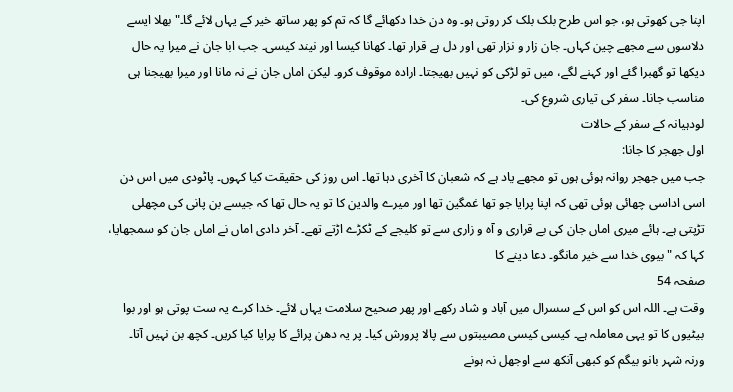اپنا جی کھوتی ہو، جو اس طرح بلک بلک کر روتی ہو۔ وہ دن خدا دکھائے گا کہ تم کو پھر ساتھ خیر کے یہاں لائے گا۔" بھلا ایسے دلاسوں سے مجھے چین کہاں۔ جان زار و نزار تھی اور دل ہے قرار تھا۔ کھانا کیسا اور نیند کیسی۔ جب ابا جان نے میرا یہ حال دیکھا تو گھبرا گئے اور کہنے لگے، میں تو لڑکی کو نہیں بھیجتا۔ ارادہ موقوف کرو۔ لیکن اماں جان نے نہ مانا اور میرا بھیجنا ہی مناسب جانا۔ سفر کی تیاری شروع کی۔
لودہیانہ کے سفر کے حالات
اول جھجر کا جانا:
جب میں جھجر روانہ ہوئی ہوں تو مجھے یاد ہے کہ شعبان کا آخری دہا تھا۔ اس روز کی حقیقت کیا کہوں۔ پاٹودی میں اس دن اسی اداسی چھائی ہوئی تھی کہ اپنا پرایا جو تھا غمگین تھا اور میرے والدین کا تو یہ حال تھا کہ جیسے بن پانی کی مچھلی تڑپتی ہے۔ ہائے میری اماں جان کی بے قراری و آہ و زاری سے تو کلیجے کے ٹکڑے اڑتے تھے۔ آخر دادی اماں نے اماں جان کو سمجھایا، کہا کہ "بیوی خدا سے خیر مانگو۔ دعا دینے کا
صفحہ 54
وقت ہے۔ اللہ اس کو اس کے سسرال میں آباد و شاد رکھے اور پھر صحیح سلامت یہاں لائے۔ خدا کرے یہ ست پوتی ہو اور بوا بیٹیوں کا تو یہی معاملہ ہے۔ کیسی کیسی مصیبتوں سے پالا پرورش کیا۔ پر یہ دھن پرائے کا پرایا کیا کریں۔ کچھ بن نہیں آتا۔ ورنہ شہر بانو بیگم کو کبھی آنکھ سے اوجھل نہ ہونے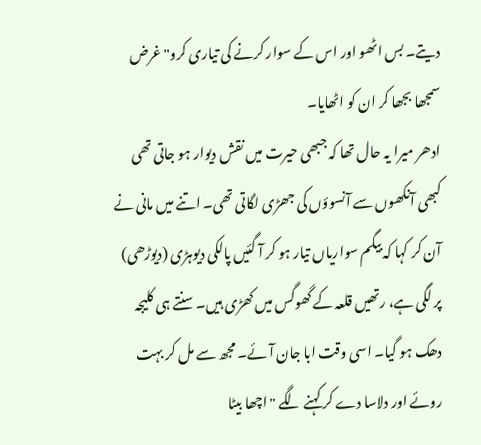دیتے۔ بس اٹھو اور اس کے سوار کرنے کی تیاری کرو" غرض سمجھا بجھا کر ان کو اٹھایا۔
ادھر میرا یہ حال تھا کہ جبھی حیرت میں نقش دیوار ہو جاتی تھی کبھی آنکھوں سے آنسوؤں کی جھڑی لگاتی تھی۔ اتنے میں مانی نے آن کر کہا کہ بیگم سواریاں تیار ہو کر آ گئیں پالکی دیوہڑی (دیوڑھی) پر لگی ہے، رتھیں قلعہ کے گھوگس میں کھڑی ہیں۔ سنتے ہی کلیجہ دھک ہو گیا۔ اسی وقت ابا جان آئے۔ مجھ سے مل کر بہت روئے اور دلاسا دے کر کہنے لگے "اچھا بیٹا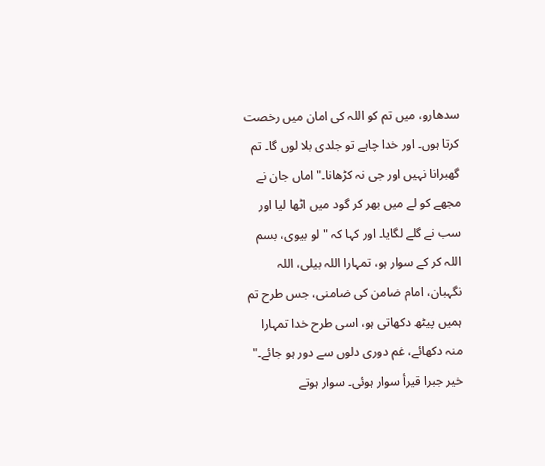سدھارو، میں تم کو اللہ کی امان میں رخصت کرتا ہوں۔ اور خدا چاہے تو جلدی بلا لوں گا۔ تم گھبرانا نہیں اور جی نہ کڑھانا۔" اماں جان نے مجھے کو لے میں بھر کر گود میں اٹھا لیا اور سب نے گلے لگایا۔ اور کہا کہ "لو بیوی، بسم اللہ کر کے سوار ہو، تمہارا اللہ بیلی، اللہ نگہبان، امام ضامن کی ضامنی، جس طرح تم ہمیں پیٹھ دکھاتی ہو، اسی طرح خدا تمہارا منہ دکھائے، غم دوری دلوں سے دور ہو جائے۔" خیر جبرا قیرأ سوار ہوئی۔ سوار ہوتے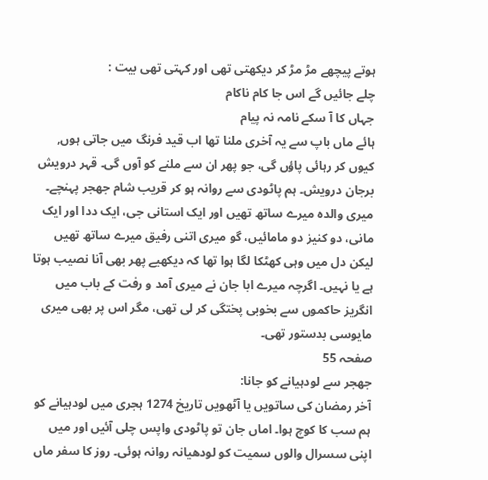ہوتے پیچھے مڑ مڑ کر دیکھتی تھی اور کہتی تھی بیت :
چلے جائیں گے اس جا کام ناکام
جہاں کا آ سکے نامہ نہ پیام
ہائے ماں باپ سے یہ آخری ملنا تھا اب قید فرنگ میں جاتی ہوں, کیوں کر رہائی پاؤں گی، جو پھر ان سے ملنے کو آوں گی۔ قہر درویش برجان درویش۔ ہم پاٹودی سے روانہ ہو کر قریب شام جھجر پہنچے۔ میری والدہ میرے ساتھ تھیں اور ایک استانی جی، ایک ددا اور ایک مانی، دو کنیز دو مامائیں، گو میری اتنی رفیق میرے ساتھ تھیں لیکن دل میں وہی کھٹکا لگا ہوا تھا کہ دیکھیے پھر بھی آنا نصیب ہوتا ہے یا نہیں۔ اگرچہ میرے ابا جان نے میری آمد و رفت کے باب میں انگریز حاکموں سے بخوبی پختگی کر لی تھی، مگر اس پر بھی میری مایوسی بدستور تھی۔
صفحہ 55
جھجر سے لودہیانے کو جانا:
آخر رمضان کی ساتویں یا آٹھویں تاریخ 1274 ہجری میں لودہیانے کو ہم سب کا کوچ ہوا۔ اماں جان تو پاٹودی واپس چلی آئیں اور میں اپنی سسرال والوں سمیت کو لودھیانہ روانہ ہوئی۔ روز کا سفر ماں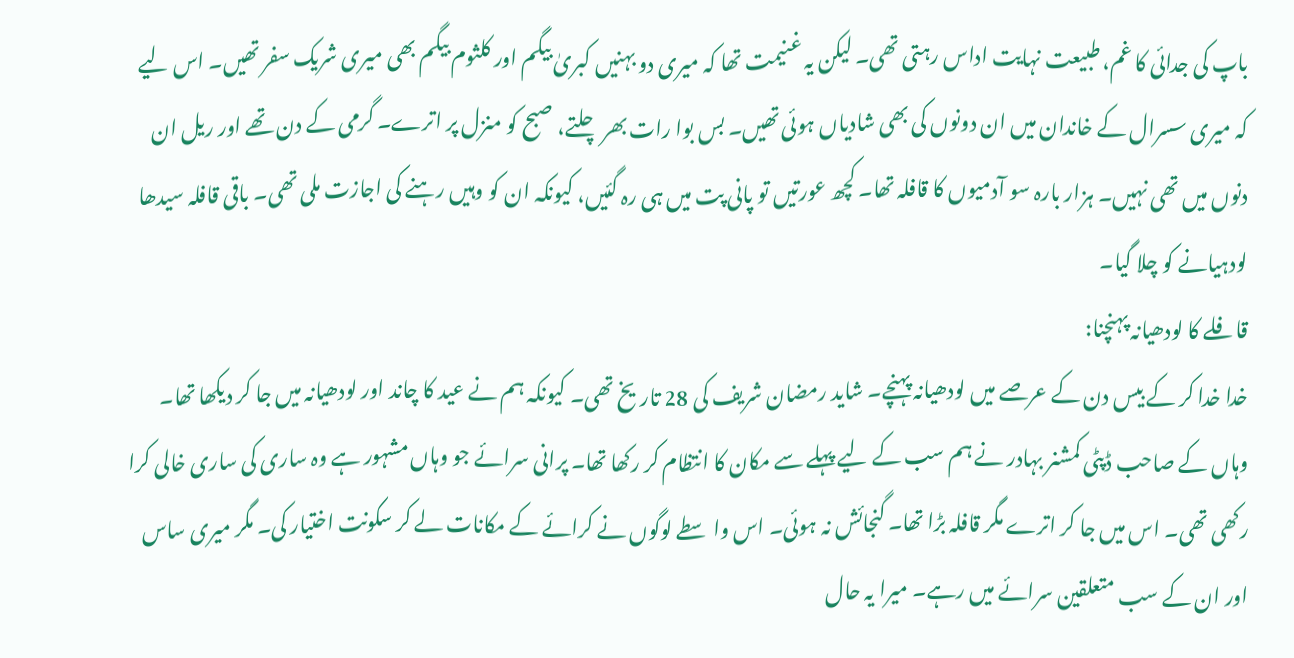باپ کی جدائی کا غم، طبیعت نہایت اداس رہتی تھی۔ لیکن یہ غنیمت تھا کہ میری دو بہنیں کبریٰ بیگم اور کلثوم بیگم بھی میری شریک سفر تھیں۔ اس لیے کہ میری سسرال کے خاندان میں ان دونوں کی بھی شادیاں ہوئی تھیں۔ بس بوا رات بھر چلتے، صبح کو منزل پر اترے۔ گرمی کے دن تھے اور ریل ان دنوں میں تھی نہیں۔ ہزار بارہ سو آدمیوں کا قافلہ تھا۔ کچھ عورتیں تو پانی پت میں ہی رہ گئیں، کیونکہ ان کو وہیں رہنے کی اجازت ملی تھی۔ باقی قافلہ سیدھا لودہیانے کو چلا گیا۔
قافلے کا لودھیانہ پہنچنا:
خدا خدا کر کے بیس دن کے عرصے میں لودھیانہ پہنچے۔ شاید رمضان شریف کی 28 تاریخ تھی۔ کیونکہ ہم نے عید کا چاند اور لودھیانہ میں جا کر دیکھا تھا۔ وہاں کے صاحب ڈپٹی کمشنر بہادر نے ہم سب کے لیے پہلے سے مکان کا انتظام کر رکھا تھا۔ پرانی سرائے جو وہاں مشہور ہے وہ ساری کی ساری خالی کرا رکھی تھی۔ اس میں جا کر اترے مگر قافلہ بڑا تھا۔ گنجائش نہ ہوئی۔ اس واسطے لوگوں نے کرائے کے مکانات لے کر سکونت اختیار کی۔ مگر میری ساس اور ان کے سب متعلقین سرائے میں رہے۔ میرا یہ حال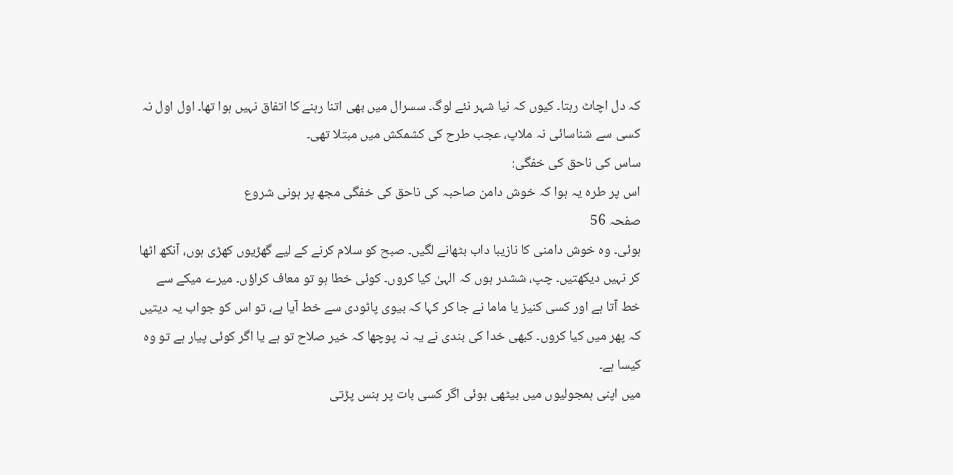کہ دل اچاٹ رہتا۔ کیوں کہ نیا شہر نئے لوگ۔ سسرال میں بھی اتنا رہنے کا اتفاق نہیں ہوا تھا۔ اول اول نہ کسی سے شناسائی نہ ملاپ، عجب طرح کی کشمکش میں مبتلا تھی۔
ساس کی ناحق کی خفگی:
اس پر طرہ یہ ہوا کہ خوش دامن صاحبہ کی ناحق کی خفگی مجھ پر ہونی شروع
صفحہ 56
ہوئی۔ وہ خوش دامنی کا نازیبا داب بٹھانے لگیں۔ صبح کو سلام کرنے کے لیے گھڑیوں کھڑی ہوں، آنکھ اٹھا کر نہیں دیکھتیں۔ چپ، ششدر ہوں کہ الہیٰ کیا کروں۔ کوئی خطا ہو تو معاف کراؤں۔ میرے میکے سے خط آتا ہے اور کسی کنیز یا ماما نے جا کر کہا کہ بیوی پاٹودی سے خط آیا ہے، تو اس کو جواب یہ دیتیں کہ پھر میں کیا کروں۔ کبھی خدا کی بندی نے یہ نہ پوچھا کہ خیر صلاح تو ہے یا اگر کوئی پیار ہے تو وہ کیسا ہے۔
میں اپنی ہمجولیوں میں بیٹھی ہوئی اگر کسی بات پر ہنس پڑتی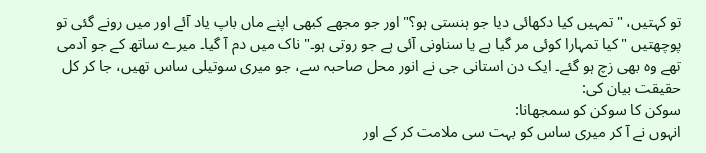تو کہتیں، "تمہیں کیا دکھائی دیا جو ہنستی ہو؟" اور جو مجھے کبھی اپنے ماں باپ یاد آئے اور میں رونے گئی تو پوچھتیں "کیا تمہارا کوئی مر گیا ہے یا سناونی آئی ہے جو روتی ہو۔" ناک میں دم آ گیا۔ میرے ساتھ کے جو آدمی تھے وہ بھی زچ ہو گئے۔ ایک دن استانی جی نے انور محل صاحبہ سے، جو میری سوتیلی ساس تھیں، جا کر کل حقیقت بیان کی:
سوکن کا سوکن کو سمجھانا:
انہوں نے آ کر میری ساس کو بہت سی ملامت کر کے اور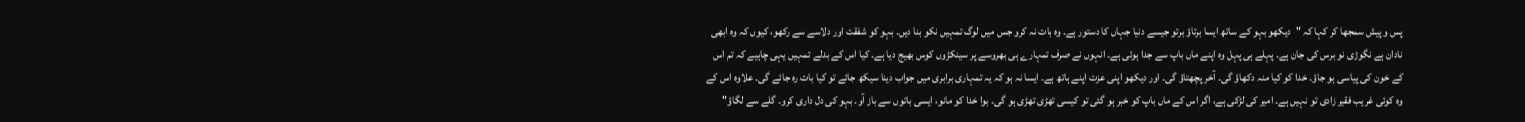پس و پیش سمجھا کر کہا کہ "دیکھو بہو کے ساتھ ایسا برتاؤ برتو جیسے دنیا جہاں کا دستور ہے۔ وہ بات نہ کرو جس میں لوگ تمہیں نکو بنا دیں۔ بہو کو شفقت اور دلاسے سے رکھو، کیوں کہ وہ ابھی نادان ہے نگوڑی نو برس کی جان ہے۔ پہلے ہی پہل وہ اپنے ماں باپ سے جدا ہوئی ہے۔ انہوں نے صرف تمہارے ہی بھروسے پر سینکڑوں کوس بھیج دیا ہے۔ کیا اس کے بدلے تمہیں یہی چاہیے کہ تم اس کے خون کی پیاسی ہو جاؤ۔ خدا کو کیا منہ دکھاؤ گی۔ آخر پچھتاؤ گی۔ اور دیکھو اپنی عزت اپنے ہاتھ ہے۔ ایسا نہ ہو کہ یہ تمہاری برابری میں جواب دینا سیکھ جائے تو کیا بات رہ جائے گی۔ علاوہ اس کے وہ کوئی غریب فقیر زادی تو نہیں ہے۔ امیر کی لڑکی ہے، اگر اس کے ماں باپ کو خبر ہو گئی تو کیسی تھڑی تھڑی ہو گی۔ بوا خدا کو مانو، ایسی باتوں سے باز آو۔ بہو کی دل داری کرو۔ گلے سے لگاؤ"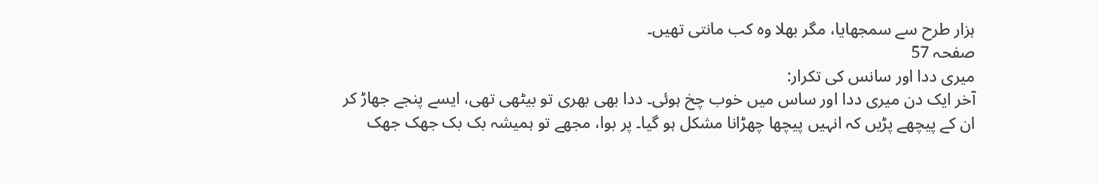ہزار طرح سے سمجھایا، مگر بھلا وہ کب مانتی تھیں۔
صفحہ 57
میری ددا اور سانس کی تکرار:
آخر ایک دن میری ددا اور ساس میں خوب چخ ہوئی۔ ددا بھی بھری تو بیٹھی تھی، ایسے پنجے جھاڑ کر ان کے پیچھے پڑیں کہ انہیں پیچھا چھڑانا مشکل ہو گیا۔ پر بوا، مجھے تو ہمیشہ بک بک جھک جھک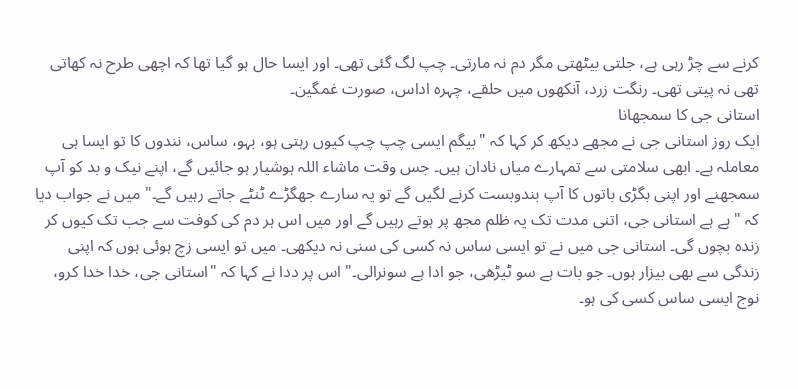کرنے سے چڑ رہی ہے، جلتی بیٹھتی مگر دم نہ مارتی۔ چپ لگ گئی تھی۔ اور ایسا حال ہو گیا تھا کہ اچھی طرح نہ کھاتی تھی نہ پیتی تھی۔ رنگت زرد، آنکھوں میں حلقے، چہره اداس، صورت غمگین۔
استانی جی کا سمجھانا
ایک روز استانی جی نے مجھے دیکھ کر کہا کہ "بیگم ایسی چپ چپ کیوں رہتی ہو، بہو، ساس، نندوں کا تو ایسا ہی معاملہ ہے۔ ابھی سلامتی سے تمہارے میاں نادان ہیں۔ جس وقت ماشاء اللہ ہوشیار ہو جائیں گے، اپنے نیک و بد کو آپ سمجھنے اور اپنی بگڑی باتوں کا آپ بندوبست کرنے لگیں گے تو یہ سارے جھگڑے ٹنٹے جاتے رہیں گے۔" میں نے جواب دیا کہ "ہے ہے استانی جی، اتنی مدت تک یہ ظلم مجھ پر ہوتے رہیں گے اور میں اس ہر دم کی کوفت سے جب تک کیوں کر زندہ بچوں گی۔ استانی جی میں نے تو ایسی ساس نہ کسی کی سنی نہ دیکھی۔ میں تو ایسی زچ ہوئی ہوں کہ اپنی زندگی سے بھی بیزار ہوں۔ جو بات ہے سو ٹیڑھی، جو ادا ہے سونرالی۔" اس پر ددا نے کہا کہ "استانی جی، خدا خدا کرو، نوج ایسی ساس کسی کی ہو۔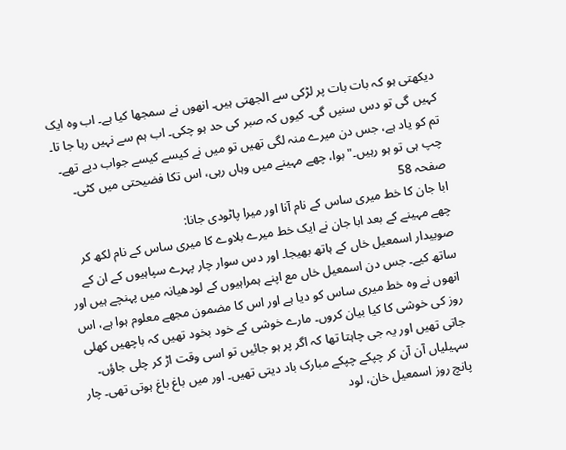دیکھتی ہو کہ بات بات پر لڑکی سے الجھتی ہیں۔ انھوں نے سمجھا کیا ہے۔ اب وہ ایک کہیں گی تو دس سنیں گی۔ کیوں کہ صبر کی حد ہو چکی۔ اب ہم سے نہیں رہا جا تا۔ تم کو یاد ہے، جس دن میرے منہ لگی تھیں تو میں نے کیسے کیسے جواب دیے تھے۔ چپ ہی تو ہو رہیں۔" بوا، چھے مہینے میں وہاں رہی، اس تکا فضیحتی میں کٹی۔
صفحہ 58
ابا جان کا خط میری ساس کے نام آنا اور میرا پاٹودی جانا:
چھے مہینے کے بعد ابا جان نے ایک خط میرے بلاوے کا میری ساس کے نام لکھ کر صوبیدار اسمعیل خاں کے ہاتھ بھیجا۔ اور دس سوار چار پہرے سپاہیوں کے ان کے ساتھ کیے۔ جس دن اسمعیل خاں مع اپنے ہمراہیوں کے لودھیانہ میں پہنچے ہیں اور انھوں نے وہ خط میری ساس کو دیا ہے اور اس کا مضمون مجھے معلوم ہوا ہے، اس روز کی خوشی کا کیا بیان کروں۔ مارے خوشی کے خود بخود تھیں کہ باچھیں کھلی جاتی تھیں اور یہ جی چاہتا تھا کہ اگر پر ہو جائیں تو اسی وقت اڑ کر چلی جاؤں۔ سہیلیاں آن آن کر چپکے چپکے مبارک باد دیتی تھیں۔ اور میں باغ باغ ہوتی تھی۔ چار پانچ روز اسمعیل خان، لود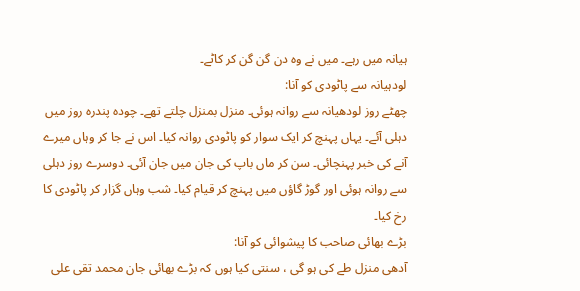ہیانہ میں رہے۔ میں نے وہ دن گن گن کر کاٹے۔
لودہیانہ سے پاٹودی کو آنا:
چھٹے روز لودھیانہ سے روانہ ہوئی۔ منزل بمنزل چلتے تھے۔ چودہ پندرہ روز میں دہلی آئے۔ یہاں پہنچ کر ایک سوار کو پاٹودی روانہ کیا۔ اس نے جا کر وہاں میرے آنے کی خبر پہنچائی۔ سن کر ماں باپ کی جان میں جان آئی۔ دوسرے روز دہلی سے روانہ ہوئی اور گوڑ گاؤں میں پہنچ کر قیام کیا۔ شب وہاں گزار کر پاٹودی کا رخ کیا۔
بڑے بھائی صاحب کا پیشوائی کو آنا:
آدھی منزل طے کی ہو گی ، سنتی کیا ہوں کہ بڑے بھائی جان محمد تقی علی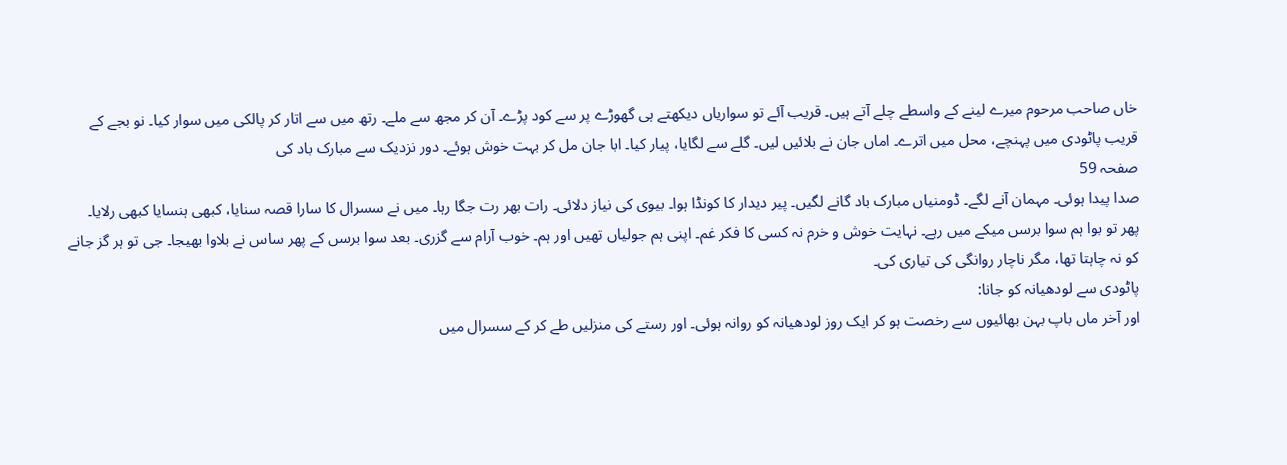خاں صاحب مرحوم میرے لینے کے واسطے چلے آتے ہیں۔ قریب آئے تو سواریاں دیکھتے ہی گھوڑے پر سے کود پڑے۔ آن کر مجھ سے ملے۔ رتھ میں سے اتار کر پالکی میں سوار کیا۔ نو بجے کے قریب پاٹودی میں پہنچے، محل میں اترے۔ اماں جان نے بلائیں لیں۔ گلے سے لگایا، پیار کیا۔ ابا جان مل کر بہت خوش ہوئے۔ دور نزدیک سے مبارک باد کی
صفحہ 59
صدا پیدا ہوئی۔ مہمان آنے لگے۔ ڈومنیاں مبارک باد گانے لگیں۔ پیر دیدار کا کونڈا ہوا۔ بیوی کی نیاز دلائی۔ رات بھر رت جگا رہا۔ میں نے سسرال کا سارا قصہ سنایا، کبھی ہنسایا کبھی رلایا۔ پھر تو بوا ہم سوا برسں میکے میں رہے۔ نہایت خوش و خرم نہ کسی کا فکر غم۔ اپنی ہم جولیاں تھیں اور ہم۔ خوب آرام سے گزری۔ بعد سوا برسں کے پھر ساس نے بلاوا بھیجا۔ جی تو ہر گز جانے کو نہ چاہتا تھا، مگر ناچار روانگی کی تیاری کی۔
پاٹودی سے لودھیانہ کو جانا:
اور آخر ماں باپ بہن بھائیوں سے رخصت ہو کر ایک روز لودھیانہ کو روانہ ہوئی۔ اور رستے کی منزلیں طے کر کے سسرال میں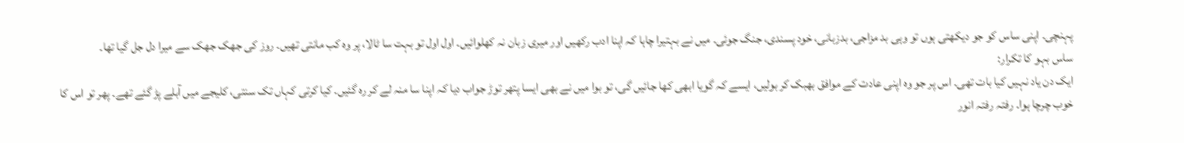پہنچی۔ اپنی ساس کو جو دیکھتی ہوں تو وہی بد مزاجی، بدزبانی، خود پسندی، جنگ جوئی۔ میں نے بہتیرا چاہا کہ اپنا ادب رکھیں اور میری زبان نہ کھلوائیں۔ اول اول تو بہت سا ٹالا، پر وہ کب مانتی تھیں۔ روز کی جھک جھک سے میرا دل جل گیا تھا۔
ساس بہو کا تکرار:
ایک دن یاد نہیں کیا بات تھی۔ اس پر جو وہ اپنی عادت کے موافق بھبک کر بولیں، ایسے کہ گویا ابھی کھا جائیں گی، تو بوا میں نے بھی ایسا پتھر توڑ جواب دیا کہ اپنا سا منہ لے کر رہ گئیں۔ کیا کرتی کہاں تک سنتی، کلیجے میں آبلے پڑ گئے تھے۔ پھر تو اس کا خوب چرچا ہوا۔ رفتہ رفتہ انور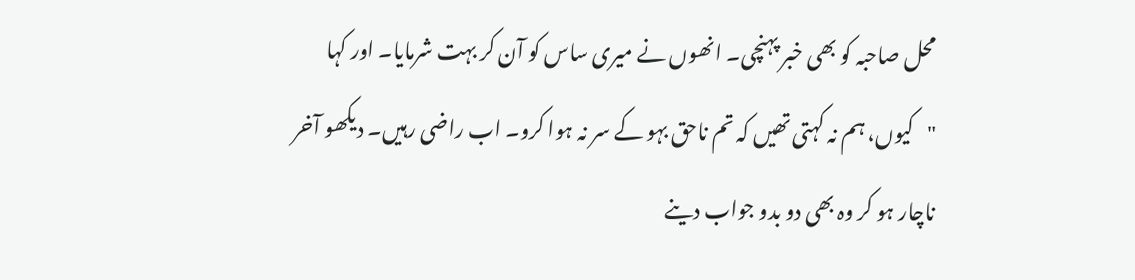محل صاحبہ کو بھی خبر پہنچی۔ انھوں نے میری ساس کو آن کر بہت شرمایا۔ اور کہا "کیوں، ہم نہ کہتی تھیں کہ تم ناحق بہو کے سر نہ ہوا کرو۔ اب راضی رہیں۔ دیکھو آخر ناچار ہو کر وہ بھی دو بدو جواب دینے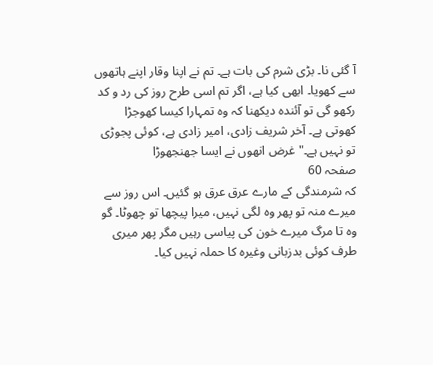آ گئی نا۔ بڑی شرم کی بات ہے۔ تم نے اپنا وقار اپنے ہاتھوں سے کھویا۔ ابھی کیا ہے، اگر تم اسی طرح روز کی رد و کد رکھو گی تو آئندہ دیکھنا کہ وہ تمہارا کیسا کھوجڑا کھوتی ہے۔ آخر شریف زادی، امیر زادی ہے، کوئی پجوڑی تو نہیں ہے۔" غرض انھوں نے ایسا جھنجھوڑا
صفحہ 60
کہ شرمندگی کے مارے عرق عرق ہو گئیں۔ اس روز سے میرے منہ تو پھر وہ لگی نہیں، میرا پیچھا تو چھوٹا۔ گو وہ تا مرگ میرے خون کی پیاسی رہیں مگر پھر میری طرف کوئی بدزبانی وغیرہ کا حملہ نہیں کیا۔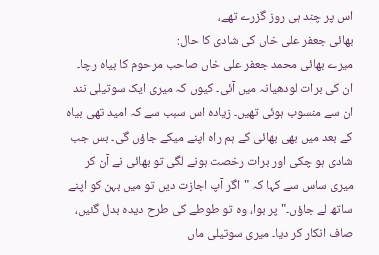اس پر چند ہی روز گزرے تھے،
بھائی جعفر علی خاں کی شادی کا حال:
میرے بھائی محمد جعفر علی خاں صاحب مرحوم کا بیاہ رچا۔ ان کی برات لودھیانہ میں آئی۔ کیوں کہ میری ایک سوتیلی نند ان سے منسوب ہوئی تھیں۔ زیادہ اس سبب سے کہ امید تھی بیاہ کے بعد میں بھی بھائی کے ہم راہ اپنے میکے جاؤں گی۔ بس جب شادی ہو چکی اور برات رخصت ہونے لگی تو بھائی نے آن کر میری ساس سے کہا کہ "اگر آپ اجازت دیں تو میں بہن کو اپنے ساتھ لے جاؤں۔" پر بوا، وہ تو طوطے کی طرح دیده بدل گئیں، صاف انکار کر دیا۔ میری سوتیلی ماں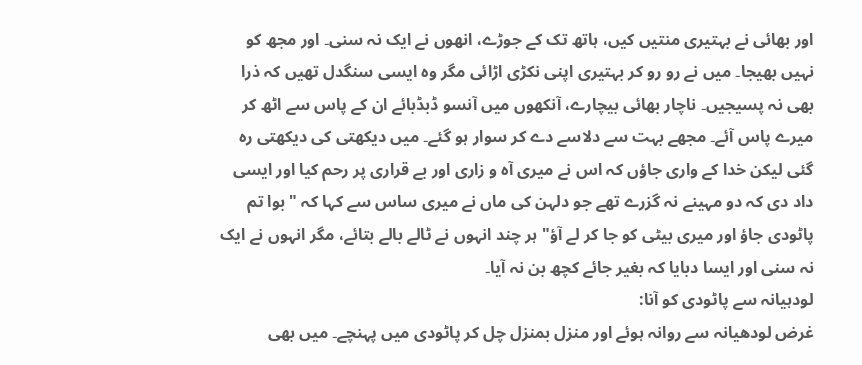اور بھائی نے بہتیری منتیں کیں، ہاتھ تک کے جوڑے، انھوں نے ایک نہ سنی۔ اور مجھ کو نہیں بھیجا۔ میں نے رو رو کر بہتیری اپنی نکڑی اڑائی مگر وہ ایسی سنگدل تھیں کہ ذرا بھی نہ پسیجیں۔ ناچار بھائی بیچارے، آنکھوں میں آنسو ڈبڈبائے ان کے پاس سے اٹھ کر میرے پاس آئے۔ مجھے بہت سے دلاسے دے کر سوار ہو گئے۔ میں دیکھتی کی دیکھتی رہ گئی لیکن خدا کے واری جاؤں کہ اس نے میری آہ و زاری اور بے قراری پر رحم کیا اور ایسی داد دی کہ دو مہینے نہ گزرے تھے جو دلہن کی ماں نے میری ساس سے کہا کہ "بوا تم پاٹودی جاؤ اور میری بیٹی کو جا کر لے آؤ" ہر چند انہوں نے ٹالے بالے بتائے، مگر انہوں نے ایک نہ سنی اور ایسا دبایا کہ بغیر جائے کچھ بن نہ آیا۔
لودہیانہ سے پاٹودی کو آنا:
غرض لودھیانہ سے روانہ ہوئے اور منزل بمنزل چل کر پاٹودی میں پہنچے۔ میں بھی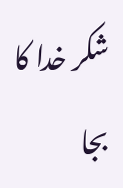شکر خدا کا بجا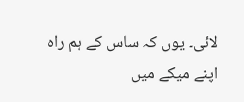لائی۔ یوں کہ ساس کے ہم راہ اپنے میکے میں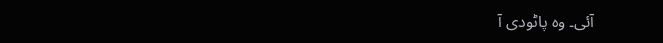آئی۔ وہ پاٹودی آ